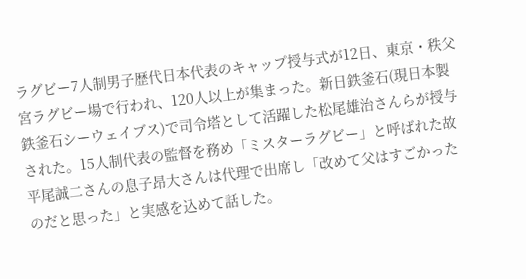ラグビー7人制男子歴代日本代表のキャップ授与式が12日、東京・秩父宮ラグビー場で行われ、120人以上が集まった。新日鉄釜石(現日本製鉄釜石シーウェイブス)で司令塔として活躍した松尾雄治さんらが授与された。15人制代表の監督を務め「ミスターラグビー」と呼ばれた故平尾誠二さんの息子昂大さんは代理で出席し「改めて父はすごかったのだと思った」と実感を込めて話した。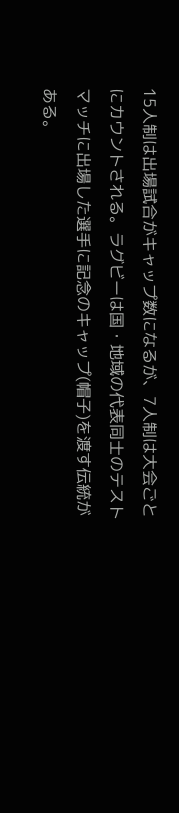15人制は出場試合がキャップ数になるが、7人制は大会ごとにカウントされる。ラグビーは国・地域の代表同士のテストマッチに出場した選手に記念のキャップ(帽子)を渡す伝統がある。